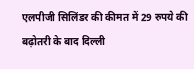एलपीजी सिलिंडर की कीमत में 29 रुपये की बढ़ोतरी के बाद दिल्ली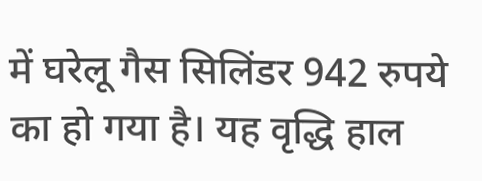में घरेलू गैस सिलिंडर 942 रुपये का हो गया है। यह वृद्धि हाल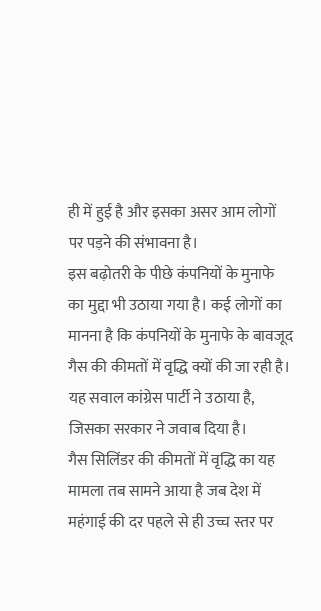ही में हुई है और इसका असर आम लोगों पर पड़ने की संभावना है।
इस बढ़ोतरी के पीछे कंपनियों के मुनाफे का मुद्दा भी उठाया गया है। कई लोगों का मानना है कि कंपनियों के मुनाफे के बावजूद गैस की कीमतों में वृद्धि क्यों की जा रही है। यह सवाल कांग्रेस पार्टी ने उठाया है, जिसका सरकार ने जवाब दिया है।
गैस सिलिंडर की कीमतों में वृद्धि का यह मामला तब सामने आया है जब देश में महंगाई की दर पहले से ही उच्च स्तर पर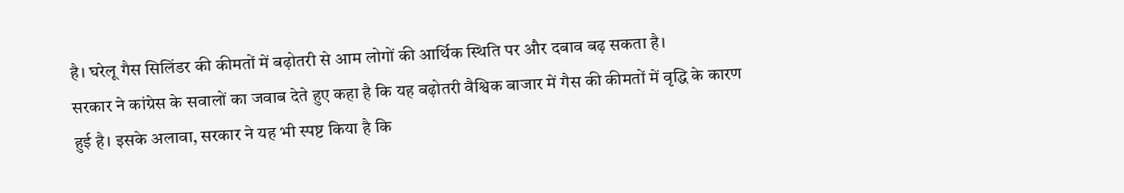है। घरेलू गैस सिलिंडर की कीमतों में बढ़ोतरी से आम लोगों की आर्थिक स्थिति पर और दबाव बढ़ सकता है।
सरकार ने कांग्रेस के सवालों का जवाब देते हुए कहा है कि यह बढ़ोतरी वैश्विक बाजार में गैस की कीमतों में वृद्धि के कारण हुई है। इसके अलावा, सरकार ने यह भी स्पष्ट किया है कि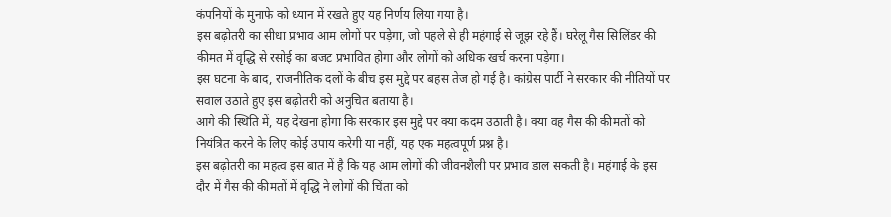कंपनियों के मुनाफे को ध्यान में रखते हुए यह निर्णय लिया गया है।
इस बढ़ोतरी का सीधा प्रभाव आम लोगों पर पड़ेगा, जो पहले से ही महंगाई से जूझ रहे हैं। घरेलू गैस सिलिंडर की कीमत में वृद्धि से रसोई का बजट प्रभावित होगा और लोगों को अधिक खर्च करना पड़ेगा।
इस घटना के बाद, राजनीतिक दलों के बीच इस मुद्दे पर बहस तेज हो गई है। कांग्रेस पार्टी ने सरकार की नीतियों पर सवाल उठाते हुए इस बढ़ोतरी को अनुचित बताया है।
आगे की स्थिति में, यह देखना होगा कि सरकार इस मुद्दे पर क्या कदम उठाती है। क्या वह गैस की कीमतों को नियंत्रित करने के लिए कोई उपाय करेगी या नहीं, यह एक महत्वपूर्ण प्रश्न है।
इस बढ़ोतरी का महत्व इस बात में है कि यह आम लोगों की जीवनशैली पर प्रभाव डाल सकती है। महंगाई के इस दौर में गैस की कीमतों में वृद्धि ने लोगों की चिंता को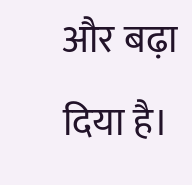और बढ़ा दिया है।